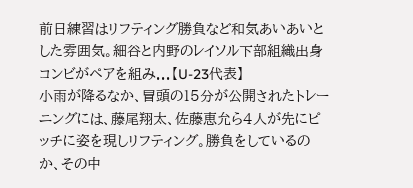前日練習はリフティング勝負など和気あいあいとした雰囲気。細谷と内野のレイソル下部組織出身コンビがペアを組み...【U-23代表】
小雨が降るなか、冒頭の15分が公開されたトレーニングには、藤尾翔太、佐藤恵允ら4人が先にピッチに姿を現しリフティング。勝負をしているのか、その中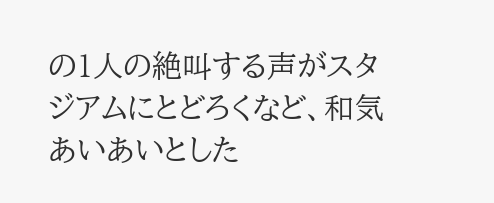の1人の絶叫する声がスタジアムにとどろくなど、和気あいあいとした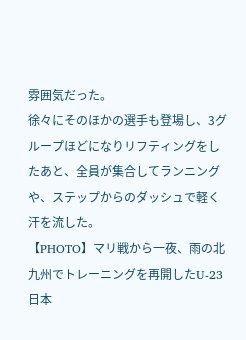雰囲気だった。
徐々にそのほかの選手も登場し、3グループほどになりリフティングをしたあと、全員が集合してランニングや、ステップからのダッシュで軽く汗を流した。
【PHOTO】マリ戦から一夜、雨の北九州でトレーニングを再開したU-23日本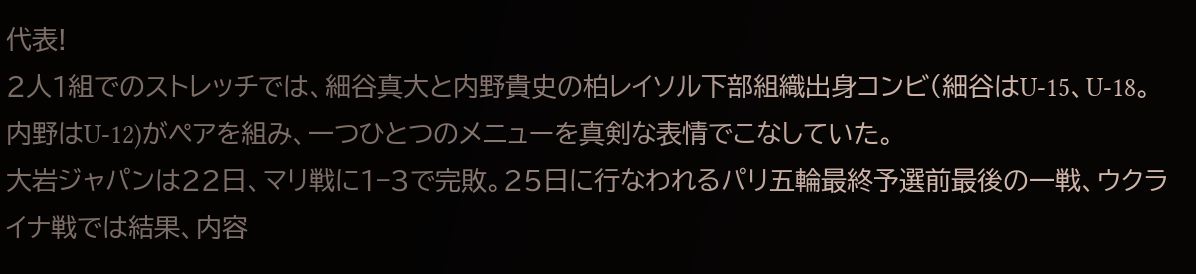代表!
2人1組でのストレッチでは、細谷真大と内野貴史の柏レイソル下部組織出身コンビ(細谷はU-15、U-18。内野はU-12)がペアを組み、一つひとつのメニューを真剣な表情でこなしていた。
大岩ジャパンは22日、マリ戦に1−3で完敗。25日に行なわれるパリ五輪最終予選前最後の一戦、ウクライナ戦では結果、内容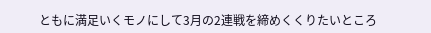ともに満足いくモノにして3月の2連戦を締めくくりたいところ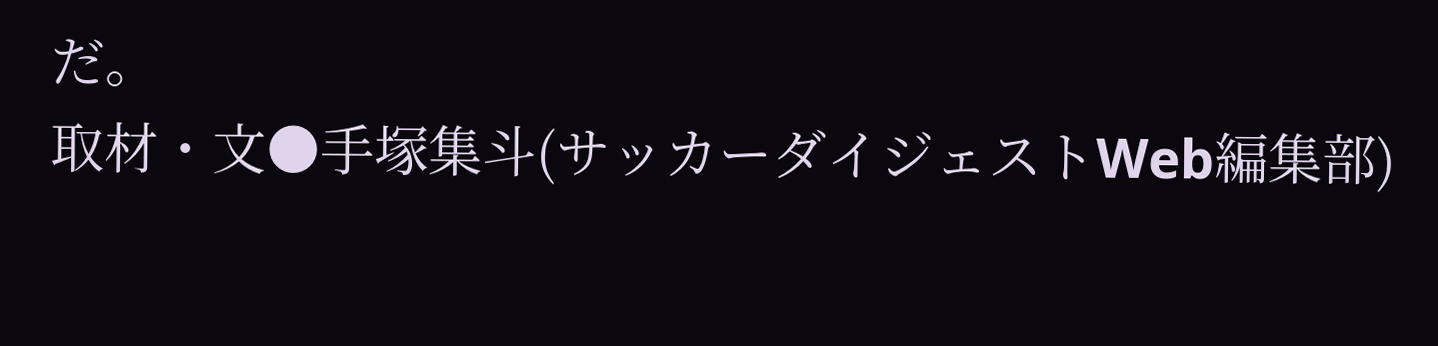だ。
取材・文●手塚集斗(サッカーダイジェストWeb編集部)